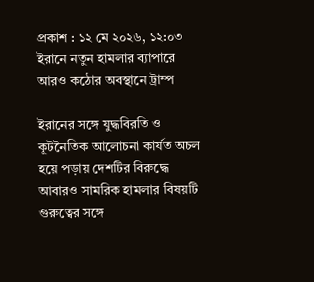প্রকাশ : ১২ মে ২০২৬, ১২:০৩
ইরানে নতুন হামলার ব্যাপারে আরও কঠোর অবস্থানে ট্রাম্প

ইরানের সঙ্গে যুদ্ধবিরতি ও কূটনৈতিক আলোচনা কার্যত অচল হয়ে পড়ায় দেশটির বিরুদ্ধে আবারও সামরিক হামলার বিষয়টি গুরুত্বের সঙ্গে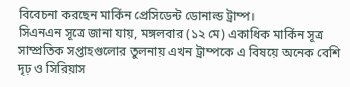বিবেচনা করছেন মার্কিন প্রেসিডেন্ট ডোনাল্ড ট্রাম্প।
সিএনএন সূত্রে জানা যায়, মঙ্গলবার (১২ মে) একাধিক মার্কিন সূত্র সাম্প্রতিক সপ্তাহগুলোর তুলনায় এখন ট্রাম্পকে এ বিষয়ে অনেক বেশি দৃঢ় ও সিরিয়াস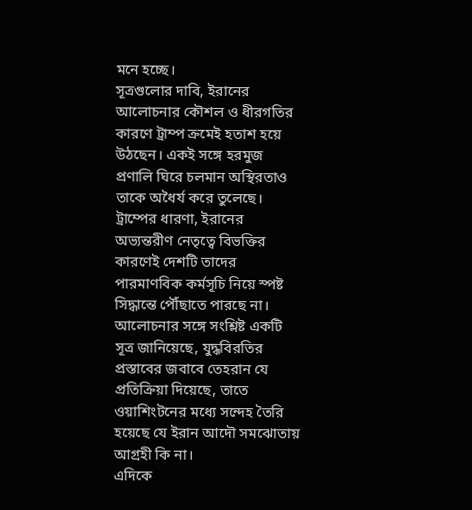মনে হচ্ছে।
সূত্রগুলোর দাবি, ইরানের আলোচনার কৌশল ও ধীরগতির কারণে ট্রাম্প ক্রমেই হতাশ হয়ে উঠছেন। একই সঙ্গে হরমুজ প্রণালি ঘিরে চলমান অস্থিরতাও তাকে অধৈর্য করে তুলেছে। ট্রাম্পের ধারণা, ইরানের অভ্যন্তরীণ নেতৃত্বে বিভক্তির কারণেই দেশটি তাদের পারমাণবিক কর্মসূচি নিয়ে স্পষ্ট সিদ্ধান্তে পৌঁছাতে পারছে না।
আলোচনার সঙ্গে সংশ্লিষ্ট একটি সূত্র জানিয়েছে, যুদ্ধবিরতির প্রস্তাবের জবাবে তেহরান যে প্রতিক্রিয়া দিয়েছে, তাতে ওয়াশিংটনের মধ্যে সন্দেহ তৈরি হয়েছে যে ইরান আদৌ সমঝোতায় আগ্রহী কি না।
এদিকে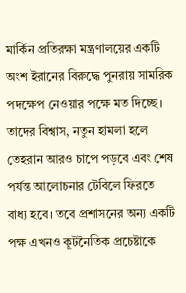মার্কিন প্রতিরক্ষা মন্ত্রণালয়ের একটি অংশ ইরানের বিরুদ্ধে পুনরায় সামরিক পদক্ষেপ নেওয়ার পক্ষে মত দিচ্ছে। তাদের বিশ্বাস, নতুন হামলা হলে তেহরান আরও চাপে পড়বে এবং শেষ পর্যন্ত আলোচনার টেবিলে ফিরতে বাধ্য হবে। তবে প্রশাসনের অন্য একটি পক্ষ এখনও কূটনৈতিক প্রচেষ্টাকে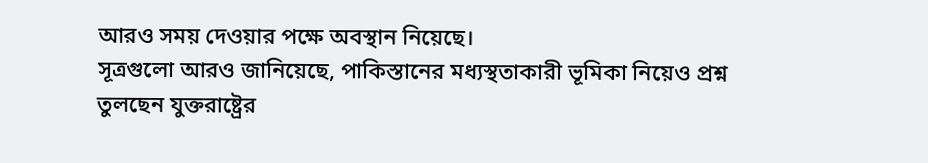আরও সময় দেওয়ার পক্ষে অবস্থান নিয়েছে।
সূত্রগুলো আরও জানিয়েছে, পাকিস্তানের মধ্যস্থতাকারী ভূমিকা নিয়েও প্রশ্ন তুলছেন যুক্তরাষ্ট্রের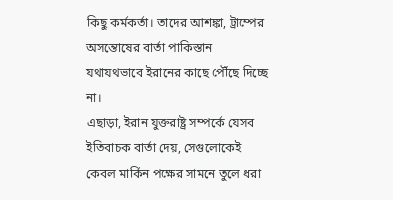কিছু কর্মকর্তা। তাদের আশঙ্কা, ট্রাম্পের অসন্তোষের বার্তা পাকিস্তান যথাযথভাবে ইরানের কাছে পৌঁছে দিচ্ছে না।
এছাড়া, ইরান যুক্তরাষ্ট্র সম্পর্কে যেসব ইতিবাচক বার্তা দেয়, সেগুলোকেই কেবল মার্কিন পক্ষের সামনে তুলে ধরা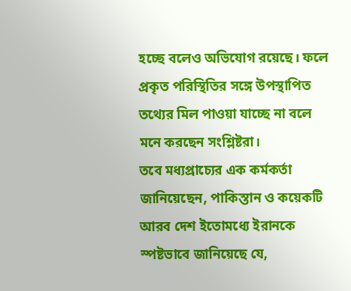হচ্ছে বলেও অভিযোগ রয়েছে। ফলে প্রকৃত পরিস্থিতির সঙ্গে উপস্থাপিত তথ্যের মিল পাওয়া যাচ্ছে না বলে মনে করছেন সংশ্লিষ্টরা।
তবে মধ্যপ্রাচ্যের এক কর্মকর্তা জানিয়েছেন, পাকিস্তান ও কয়েকটি আরব দেশ ইতোমধ্যে ইরানকে স্পষ্টভাবে জানিয়েছে যে,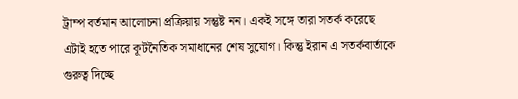ট্রাম্প বর্তমান আলোচনা প্রক্রিয়ায় সন্তুষ্ট নন। একই সঙ্গে তারা সতর্ক করেছে এটাই হতে পারে কূটনৈতিক সমাধানের শেষ সুযোগ। কিন্তু ইরান এ সতর্কবার্তাকে গুরুত্ব দিচ্ছে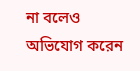না বলেও অভিযোগ করেন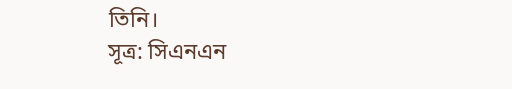তিনি।
সূত্র: সিএনএন